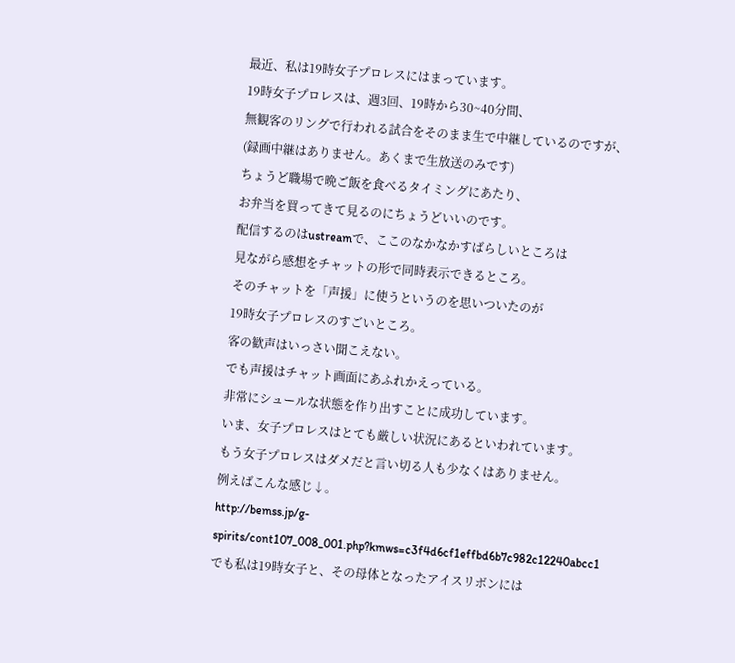最近、私は19時女子プロレスにはまっています。
19時女子プロレスは、週3回、19時から30~40分間、
無観客のリングで行われる試合をそのまま生で中継しているのですが、
(録画中継はありません。あくまで生放送のみです)
ちょうど職場で晩ご飯を食べるタイミングにあたり、
お弁当を買ってきて見るのにちょうどいいのです。
配信するのはustreamで、ここのなかなかすばらしいところは
見ながら感想をチャットの形で同時表示できるところ。
そのチャットを「声援」に使うというのを思いついたのが
19時女子プロレスのすごいところ。
客の歓声はいっさい聞こえない。
でも声援はチャット画面にあふれかえっている。
非常にシュールな状態を作り出すことに成功しています。
いま、女子プロレスはとても厳しい状況にあるといわれています。
もう女子プロレスはダメだと言い切る人も少なくはありません。
例えばこんな感じ↓。
http://bemss.jp/g-spirits/cont107_008_001.php?kmws=c3f4d6cf1effbd6b7c982c12240abcc1
でも私は19時女子と、その母体となったアイスリボンには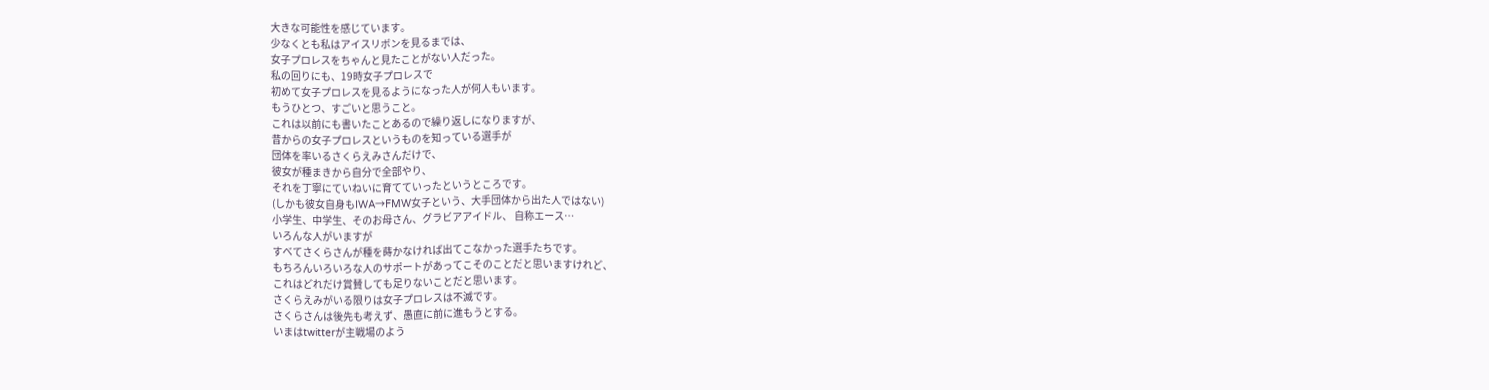大きな可能性を感じています。
少なくとも私はアイスリボンを見るまでは、
女子プロレスをちゃんと見たことがない人だった。
私の回りにも、19時女子プロレスで
初めて女子プロレスを見るようになった人が何人もいます。
もうひとつ、すごいと思うこと。
これは以前にも書いたことあるので繰り返しになりますが、
昔からの女子プロレスというものを知っている選手が
団体を率いるさくらえみさんだけで、
彼女が種まきから自分で全部やり、
それを丁寧にていねいに育てていったというところです。
(しかも彼女自身もIWA→FMW女子という、大手団体から出た人ではない)
小学生、中学生、そのお母さん、グラビアアイドル、 自称エース…
いろんな人がいますが
すべてさくらさんが種を蒔かなければ出てこなかった選手たちです。
もちろんいろいろな人のサポートがあってこそのことだと思いますけれど、
これはどれだけ賞賛しても足りないことだと思います。
さくらえみがいる限りは女子プロレスは不滅です。
さくらさんは後先も考えず、愚直に前に進もうとする。
いまはtwitterが主戦場のよう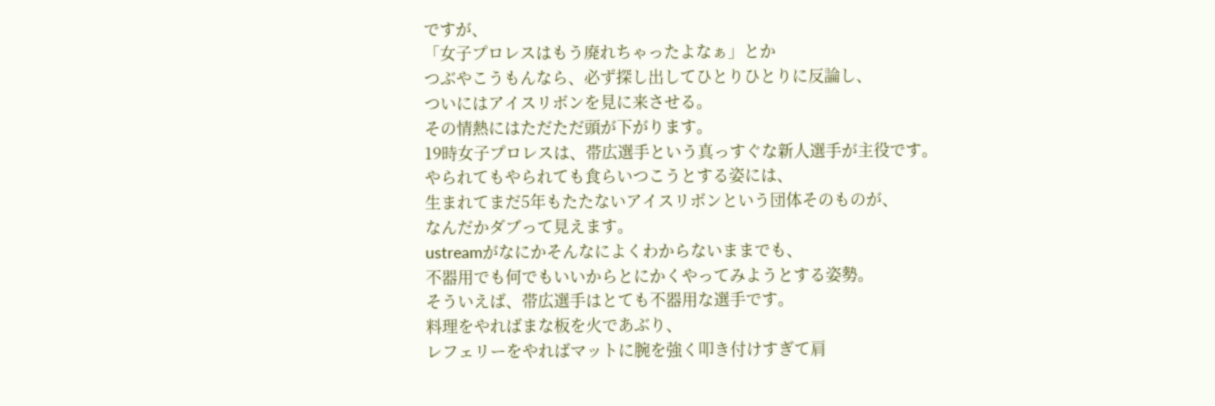ですが、
「女子プロレスはもう廃れちゃったよなぁ」とか
つぶやこうもんなら、必ず探し出してひとりひとりに反論し、
ついにはアイスリボンを見に来させる。
その情熱にはただただ頭が下がります。
19時女子プロレスは、帯広選手という真っすぐな新人選手が主役です。
やられてもやられても食らいつこうとする姿には、
生まれてまだ5年もたたないアイスリボンという団体そのものが、
なんだかダブって見えます。
ustreamがなにかそんなによくわからないままでも、
不器用でも何でもいいからとにかくやってみようとする姿勢。
そういえば、帯広選手はとても不器用な選手です。
料理をやればまな板を火であぶり、
レフェリーをやればマットに腕を強く叩き付けすぎて肩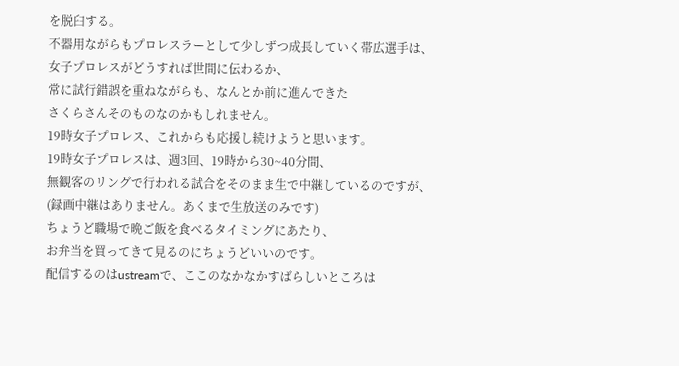を脱臼する。
不器用ながらもプロレスラーとして少しずつ成長していく帯広選手は、
女子プロレスがどうすれば世間に伝わるか、
常に試行錯誤を重ねながらも、なんとか前に進んできた
さくらさんそのものなのかもしれません。
19時女子プロレス、これからも応援し続けようと思います。
19時女子プロレスは、週3回、19時から30~40分間、
無観客のリングで行われる試合をそのまま生で中継しているのですが、
(録画中継はありません。あくまで生放送のみです)
ちょうど職場で晩ご飯を食べるタイミングにあたり、
お弁当を買ってきて見るのにちょうどいいのです。
配信するのはustreamで、ここのなかなかすばらしいところは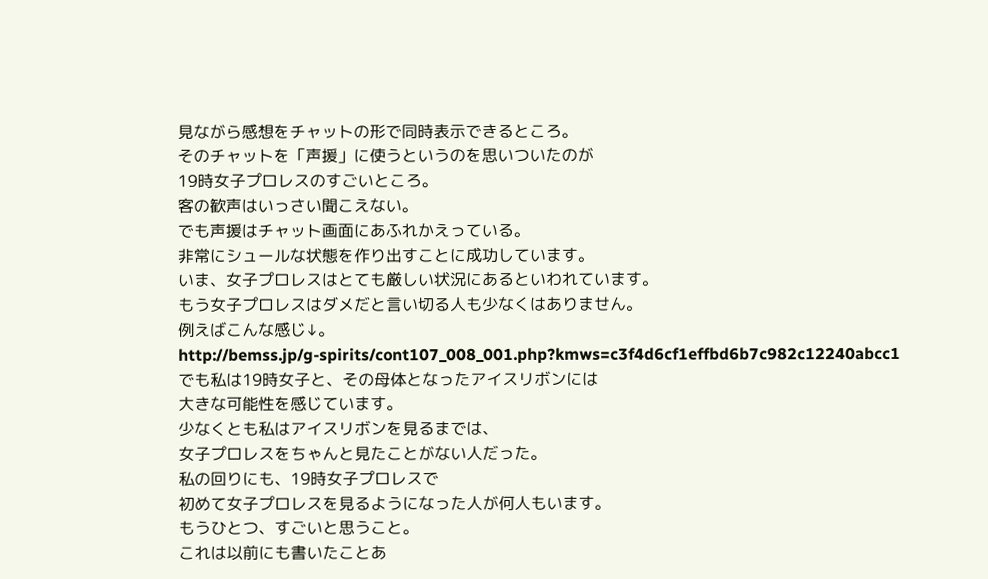見ながら感想をチャットの形で同時表示できるところ。
そのチャットを「声援」に使うというのを思いついたのが
19時女子プロレスのすごいところ。
客の歓声はいっさい聞こえない。
でも声援はチャット画面にあふれかえっている。
非常にシュールな状態を作り出すことに成功しています。
いま、女子プロレスはとても厳しい状況にあるといわれています。
もう女子プロレスはダメだと言い切る人も少なくはありません。
例えばこんな感じ↓。
http://bemss.jp/g-spirits/cont107_008_001.php?kmws=c3f4d6cf1effbd6b7c982c12240abcc1
でも私は19時女子と、その母体となったアイスリボンには
大きな可能性を感じています。
少なくとも私はアイスリボンを見るまでは、
女子プロレスをちゃんと見たことがない人だった。
私の回りにも、19時女子プロレスで
初めて女子プロレスを見るようになった人が何人もいます。
もうひとつ、すごいと思うこと。
これは以前にも書いたことあ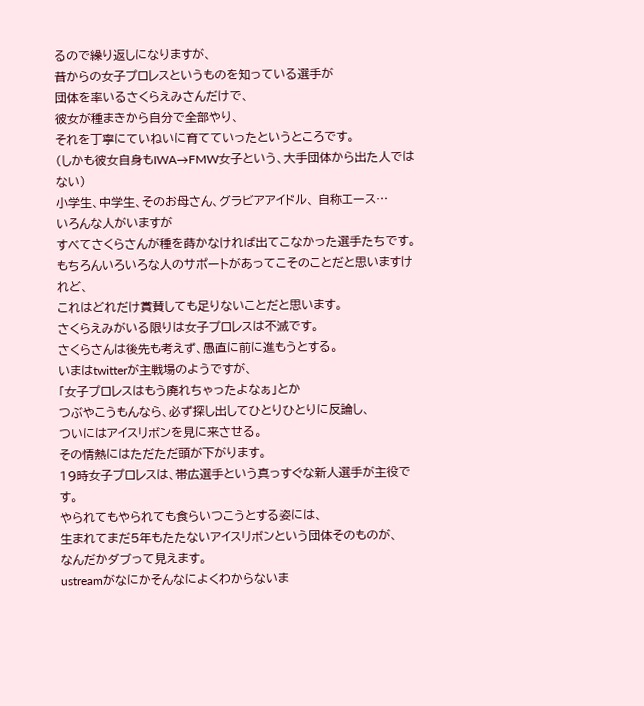るので繰り返しになりますが、
昔からの女子プロレスというものを知っている選手が
団体を率いるさくらえみさんだけで、
彼女が種まきから自分で全部やり、
それを丁寧にていねいに育てていったというところです。
(しかも彼女自身もIWA→FMW女子という、大手団体から出た人ではない)
小学生、中学生、そのお母さん、グラビアアイドル、 自称エース…
いろんな人がいますが
すべてさくらさんが種を蒔かなければ出てこなかった選手たちです。
もちろんいろいろな人のサポートがあってこそのことだと思いますけれど、
これはどれだけ賞賛しても足りないことだと思います。
さくらえみがいる限りは女子プロレスは不滅です。
さくらさんは後先も考えず、愚直に前に進もうとする。
いまはtwitterが主戦場のようですが、
「女子プロレスはもう廃れちゃったよなぁ」とか
つぶやこうもんなら、必ず探し出してひとりひとりに反論し、
ついにはアイスリボンを見に来させる。
その情熱にはただただ頭が下がります。
19時女子プロレスは、帯広選手という真っすぐな新人選手が主役です。
やられてもやられても食らいつこうとする姿には、
生まれてまだ5年もたたないアイスリボンという団体そのものが、
なんだかダブって見えます。
ustreamがなにかそんなによくわからないま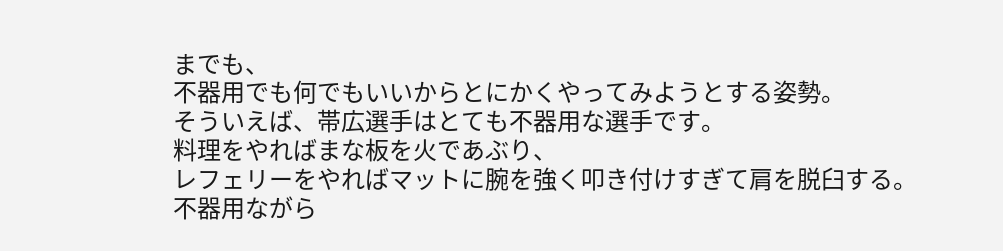までも、
不器用でも何でもいいからとにかくやってみようとする姿勢。
そういえば、帯広選手はとても不器用な選手です。
料理をやればまな板を火であぶり、
レフェリーをやればマットに腕を強く叩き付けすぎて肩を脱臼する。
不器用ながら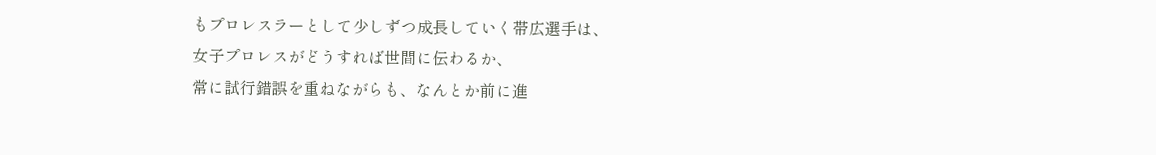もプロレスラーとして少しずつ成長していく帯広選手は、
女子プロレスがどうすれば世間に伝わるか、
常に試行錯誤を重ねながらも、なんとか前に進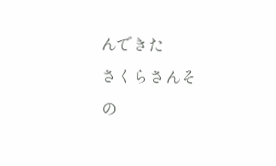んできた
さくらさんその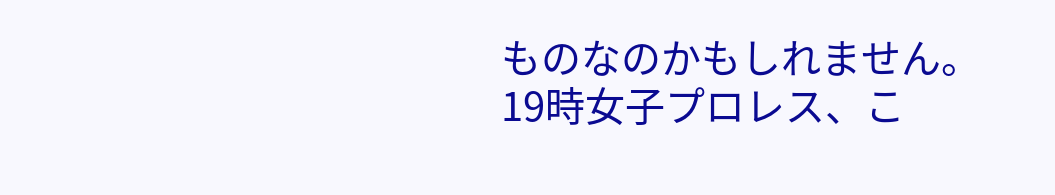ものなのかもしれません。
19時女子プロレス、こ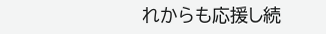れからも応援し続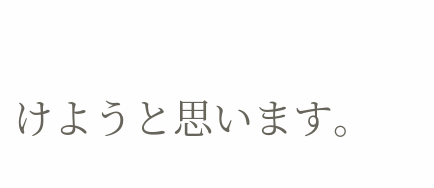けようと思います。